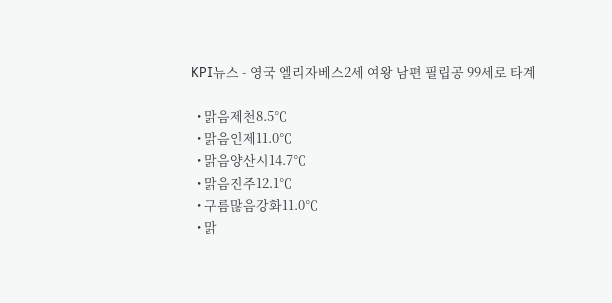KPI뉴스 - 영국 엘리자베스2세 여왕 남편 필립공 99세로 타계

  • 맑음제천8.5℃
  • 맑음인제11.0℃
  • 맑음양산시14.7℃
  • 맑음진주12.1℃
  • 구름많음강화11.0℃
  • 맑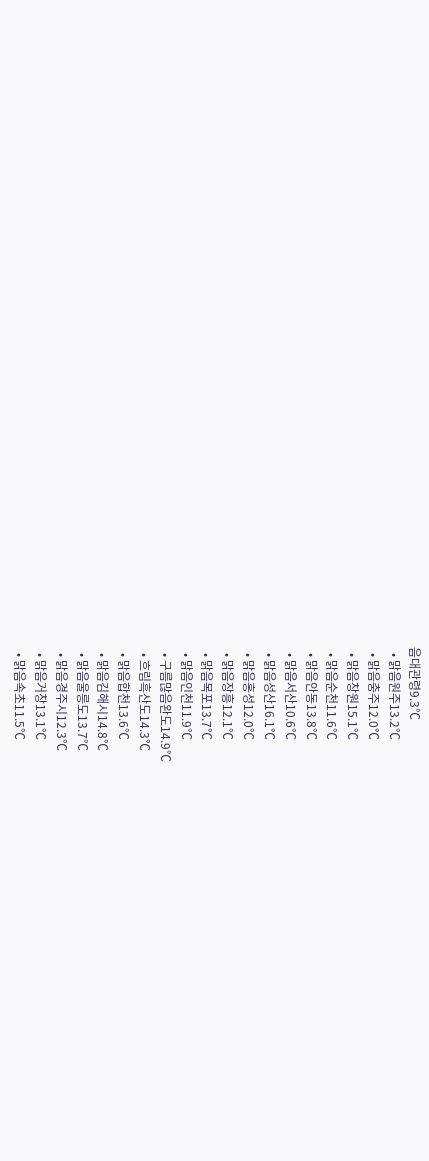음대관령9.3℃
  • 맑음원주13.2℃
  • 맑음충주12.0℃
  • 맑음창원15.1℃
  • 맑음순천11.6℃
  • 맑음안동13.8℃
  • 맑음서산10.6℃
  • 맑음성산16.1℃
  • 맑음홍성12.0℃
  • 맑음장흥12.1℃
  • 맑음목포13.7℃
  • 맑음인천11.9℃
  • 구름많음완도14.9℃
  • 흐림흑산도14.3℃
  • 맑음합천13.6℃
  • 맑음김해시14.8℃
  • 맑음울릉도13.7℃
  • 맑음경주시12.3℃
  • 맑음거창13.1℃
  • 맑음속초11.5℃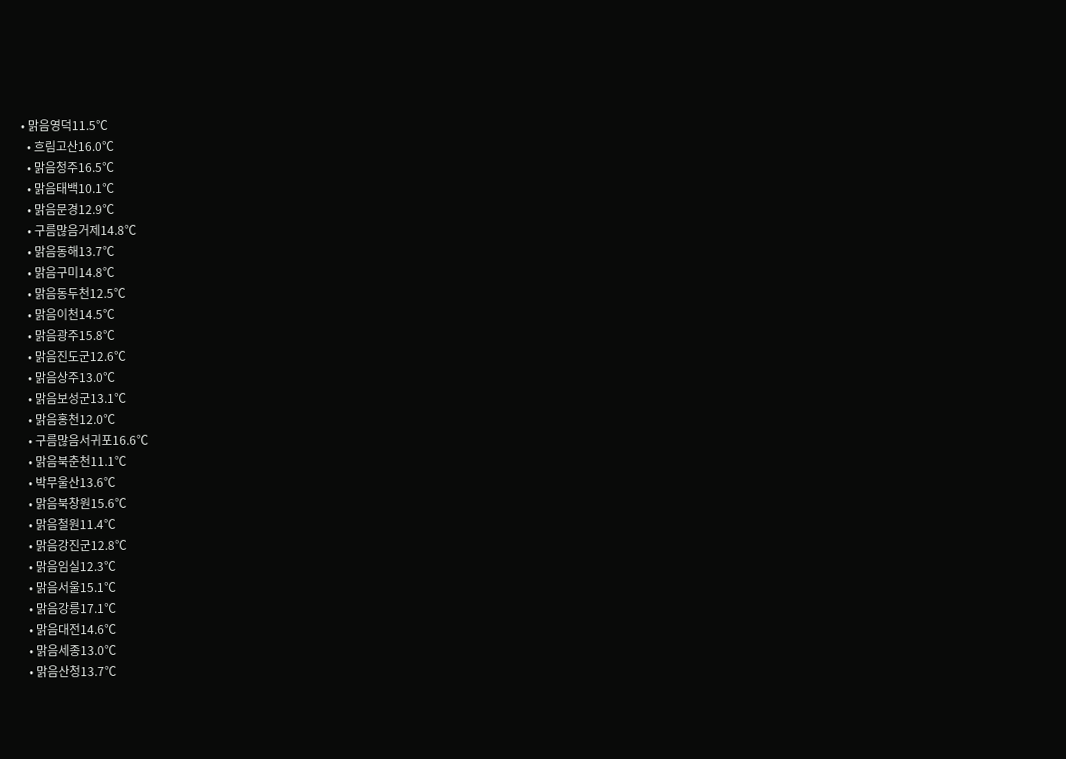• 맑음영덕11.5℃
  • 흐림고산16.0℃
  • 맑음청주16.5℃
  • 맑음태백10.1℃
  • 맑음문경12.9℃
  • 구름많음거제14.8℃
  • 맑음동해13.7℃
  • 맑음구미14.8℃
  • 맑음동두천12.5℃
  • 맑음이천14.5℃
  • 맑음광주15.8℃
  • 맑음진도군12.6℃
  • 맑음상주13.0℃
  • 맑음보성군13.1℃
  • 맑음홍천12.0℃
  • 구름많음서귀포16.6℃
  • 맑음북춘천11.1℃
  • 박무울산13.6℃
  • 맑음북창원15.6℃
  • 맑음철원11.4℃
  • 맑음강진군12.8℃
  • 맑음임실12.3℃
  • 맑음서울15.1℃
  • 맑음강릉17.1℃
  • 맑음대전14.6℃
  • 맑음세종13.0℃
  • 맑음산청13.7℃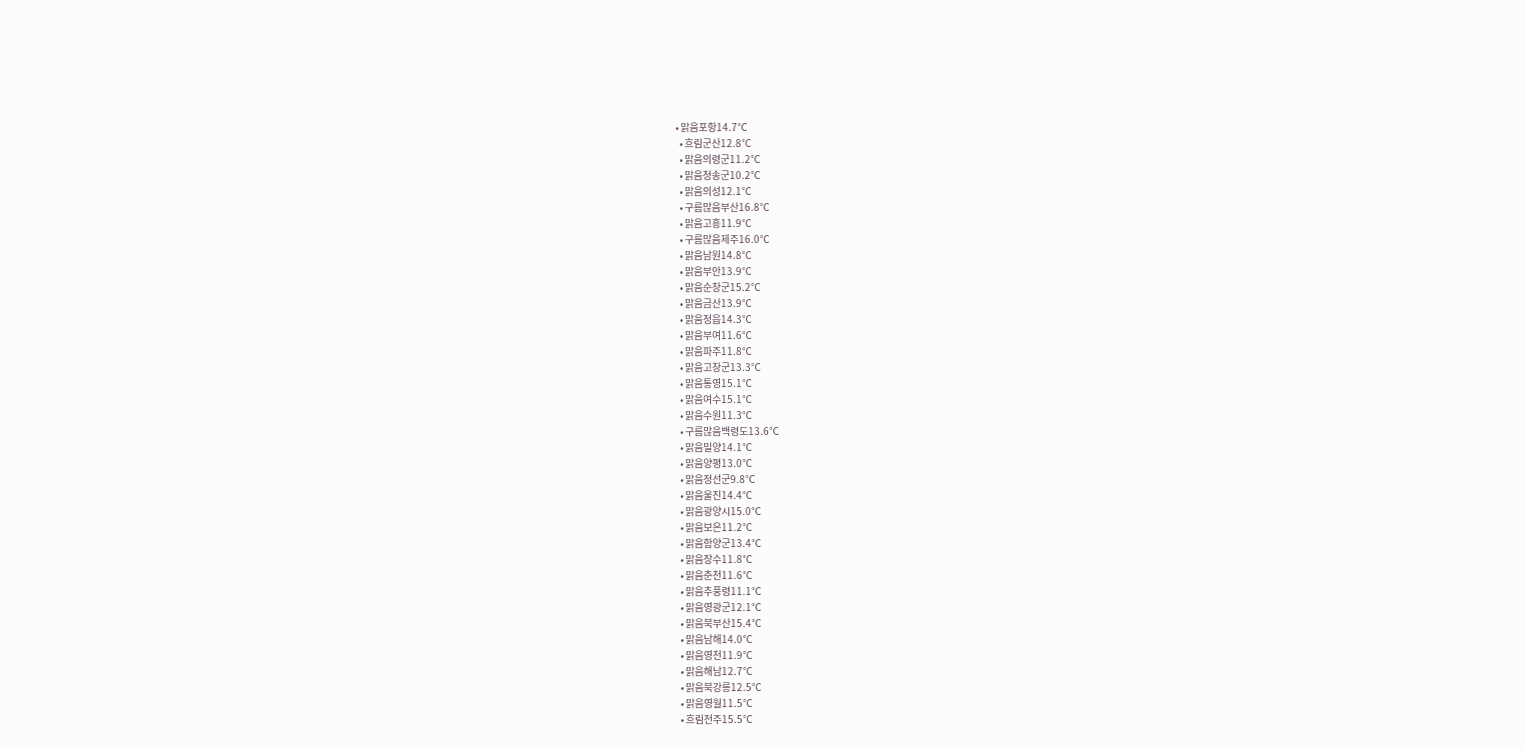• 맑음포항14.7℃
  • 흐림군산12.8℃
  • 맑음의령군11.2℃
  • 맑음청송군10.2℃
  • 맑음의성12.1℃
  • 구름많음부산16.8℃
  • 맑음고흥11.9℃
  • 구름많음제주16.0℃
  • 맑음남원14.8℃
  • 맑음부안13.9℃
  • 맑음순창군15.2℃
  • 맑음금산13.9℃
  • 맑음정읍14.3℃
  • 맑음부여11.6℃
  • 맑음파주11.8℃
  • 맑음고창군13.3℃
  • 맑음통영15.1℃
  • 맑음여수15.1℃
  • 맑음수원11.3℃
  • 구름많음백령도13.6℃
  • 맑음밀양14.1℃
  • 맑음양평13.0℃
  • 맑음정선군9.8℃
  • 맑음울진14.4℃
  • 맑음광양시15.0℃
  • 맑음보은11.2℃
  • 맑음함양군13.4℃
  • 맑음장수11.8℃
  • 맑음춘천11.6℃
  • 맑음추풍령11.1℃
  • 맑음영광군12.1℃
  • 맑음북부산15.4℃
  • 맑음남해14.0℃
  • 맑음영천11.9℃
  • 맑음해남12.7℃
  • 맑음북강릉12.5℃
  • 맑음영월11.5℃
  • 흐림전주15.5℃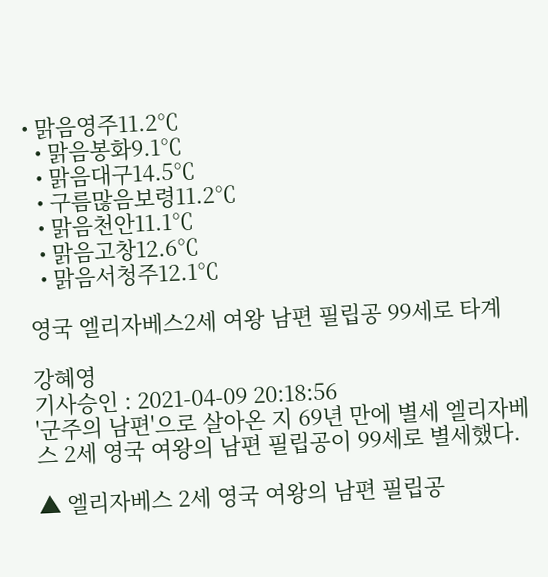• 맑음영주11.2℃
  • 맑음봉화9.1℃
  • 맑음대구14.5℃
  • 구름많음보령11.2℃
  • 맑음천안11.1℃
  • 맑음고창12.6℃
  • 맑음서청주12.1℃

영국 엘리자베스2세 여왕 남편 필립공 99세로 타계

강혜영
기사승인 : 2021-04-09 20:18:56
'군주의 남편'으로 살아온 지 69년 만에 별세 엘리자베스 2세 영국 여왕의 남편 필립공이 99세로 별세했다.

▲ 엘리자베스 2세 영국 여왕의 남편 필립공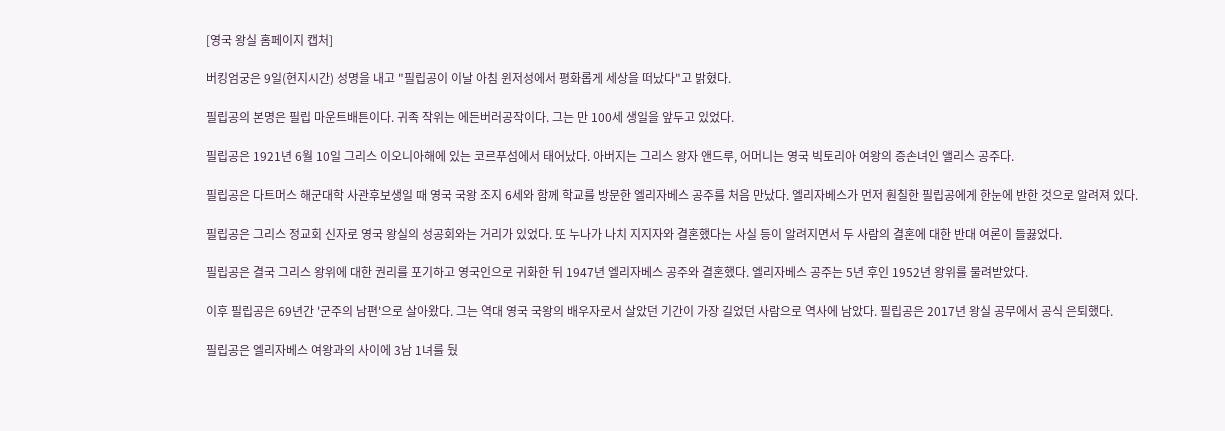[영국 왕실 홈페이지 캡처]

버킹엄궁은 9일(현지시간) 성명을 내고 "필립공이 이날 아침 윈저성에서 평화롭게 세상을 떠났다"고 밝혔다.

필립공의 본명은 필립 마운트배튼이다. 귀족 작위는 에든버러공작이다. 그는 만 100세 생일을 앞두고 있었다.

필립공은 1921년 6월 10일 그리스 이오니아해에 있는 코르푸섬에서 태어났다. 아버지는 그리스 왕자 앤드루, 어머니는 영국 빅토리아 여왕의 증손녀인 앨리스 공주다.

필립공은 다트머스 해군대학 사관후보생일 때 영국 국왕 조지 6세와 함께 학교를 방문한 엘리자베스 공주를 처음 만났다. 엘리자베스가 먼저 훤칠한 필립공에게 한눈에 반한 것으로 알려져 있다.

필립공은 그리스 정교회 신자로 영국 왕실의 성공회와는 거리가 있었다. 또 누나가 나치 지지자와 결혼했다는 사실 등이 알려지면서 두 사람의 결혼에 대한 반대 여론이 들끓었다.

필립공은 결국 그리스 왕위에 대한 권리를 포기하고 영국인으로 귀화한 뒤 1947년 엘리자베스 공주와 결혼했다. 엘리자베스 공주는 5년 후인 1952년 왕위를 물려받았다.

이후 필립공은 69년간 '군주의 남편'으로 살아왔다. 그는 역대 영국 국왕의 배우자로서 살았던 기간이 가장 길었던 사람으로 역사에 남았다. 필립공은 2017년 왕실 공무에서 공식 은퇴했다.

필립공은 엘리자베스 여왕과의 사이에 3남 1녀를 뒀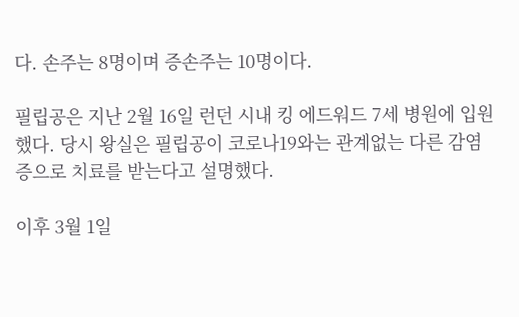다. 손주는 8명이며 증손주는 10명이다.

필립공은 지난 2월 16일 런던 시내 킹 에드워드 7세 병원에 입원했다. 당시 왕실은 필립공이 코로나19와는 관계없는 다른 감염증으로 치료를 받는다고 설명했다.

이후 3월 1일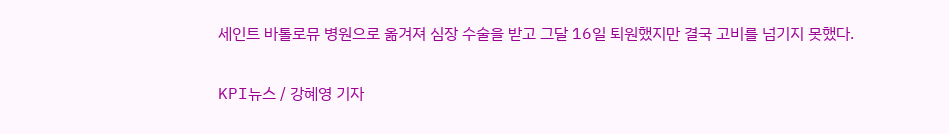세인트 바톨로뮤 병원으로 옮겨져 심장 수술을 받고 그달 16일 퇴원했지만 결국 고비를 넘기지 못했다.

KPI뉴스 / 강혜영 기자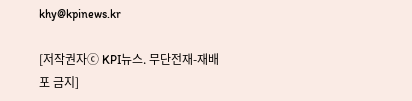khy@kpinews.kr

[저작권자ⓒ KPI뉴스. 무단전재-재배포 금지]